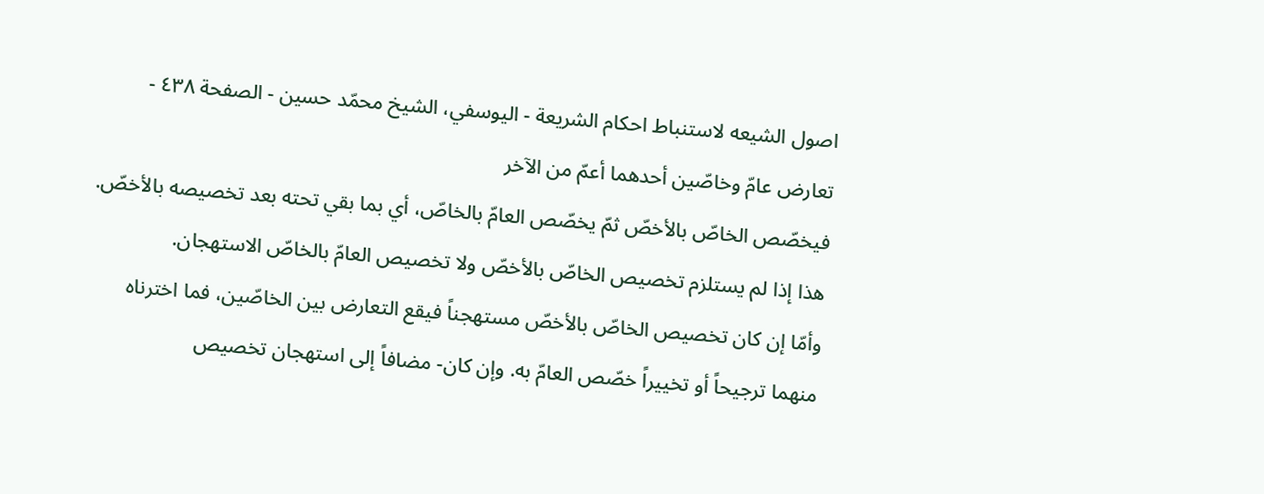اصول الشيعه لاستنباط احكام الشريعة - اليوسفي، الشيخ محمّد حسين - الصفحة ٤٣٨ - تعارض عامّ وخاصّين أحدهما أعمّ من الآخر
فيخصّص الخاصّ بالأخصّ ثمّ يخصّص العامّ بالخاصّ، أي بما بقي تحته بعد تخصيصه بالأخصّ.
هذا إذا لم يستلزم تخصيص الخاصّ بالأخصّ ولا تخصيص العامّ بالخاصّ الاستهجان.
وأمّا إن كان تخصيص الخاصّ بالأخصّ مستهجناً فيقع التعارض بين الخاصّين، فما اخترناه منهما ترجيحاً أو تخييراً خصّص العامّ به. وإن كان- مضافاً إلى استهجان تخصيص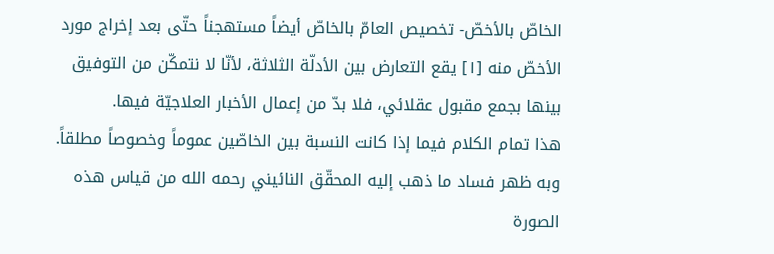الخاصّ بالأخصّ- تخصيص العامّ بالخاصّ أيضاً مستهجناً حتّى بعد إخراج مورد الأخصّ منه [١] يقع التعارض بين الأدلّة الثلاثة، لأنّا لا نتمكّن من التوفيق بينها بجمع مقبول عقلائي، فلا بدّ من إعمال الأخبار العلاجيّة فيها.
هذا تمام الكلام فيما إذا كانت النسبة بين الخاصّين عموماً وخصوصاً مطلقاً.
وبه ظهر فساد ما ذهب إليه المحقّق النائيني رحمه الله من قياس هذه الصورة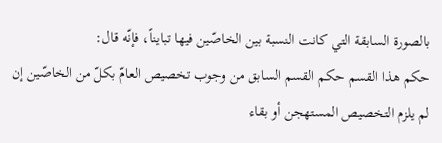بالصورة السابقة التي كانت النسبة بين الخاصّين فيها تبايناً، فإنّه قال:
حكم هذا القسم حكم القسم السابق من وجوب تخصيص العامّ بكلّ من الخاصّين إن لم يلزم التخصيص المستهجن أو بقاء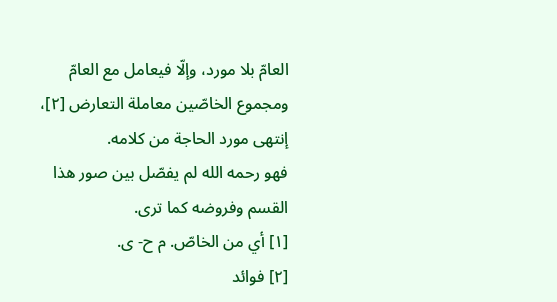العامّ بلا مورد، وإلّا فيعامل مع العامّ ومجموع الخاصّين معاملة التعارض [٢]، إنتهى مورد الحاجة من كلامه.
فهو رحمه الله لم يفصّل بين صور هذا القسم وفروضه كما ترى.
[١] أي من الخاصّ. م ح- ى.
[٢] فوائد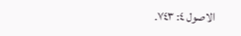الاصول ٤: ٧٤٣.